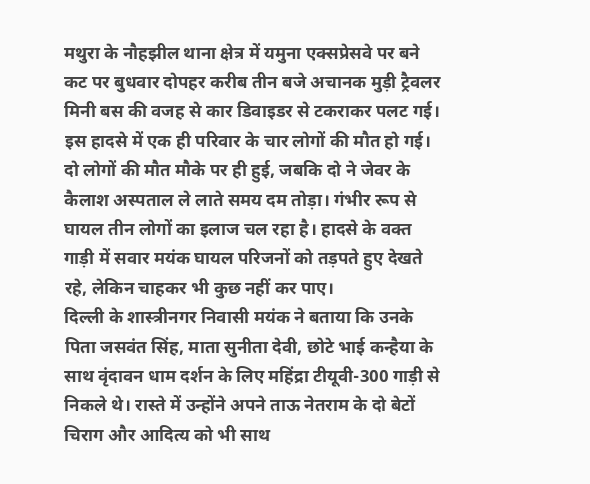मथुरा के नौहझील थाना क्षेत्र में यमुना एक्सप्रेसवे पर बने कट पर बुधवार दोपहर करीब तीन बजे अचानक मुड़ी ट्रैवलर मिनी बस की वजह से कार डिवाइडर से टकराकर पलट गई। इस हादसे में एक ही परिवार के चार लोगों की मौत हो गई। दो लोगों की मौत मौके पर ही हुई, जबकि दो ने जेवर के कैलाश अस्पताल ले लाते समय दम तोड़ा। गंभीर रूप से घायल तीन लोगों का इलाज चल रहा है। हादसे के वक्त गाड़ी में सवार मयंक घायल परिजनों को तड़पते हुए देखते रहे, लेकिन चाहकर भी कुछ नहीं कर पाए।
दिल्ली के शास्त्रीनगर निवासी मयंक ने बताया कि उनके पिता जसवंत सिंह, माता सुनीता देवी, छोटे भाई कन्हैया के साथ वृंदावन धाम दर्शन के लिए महिंद्रा टीयूवी-300 गाड़ी से निकले थे। रास्ते में उन्होंने अपने ताऊ नेतराम के दो बेटों चिराग और आदित्य को भी साथ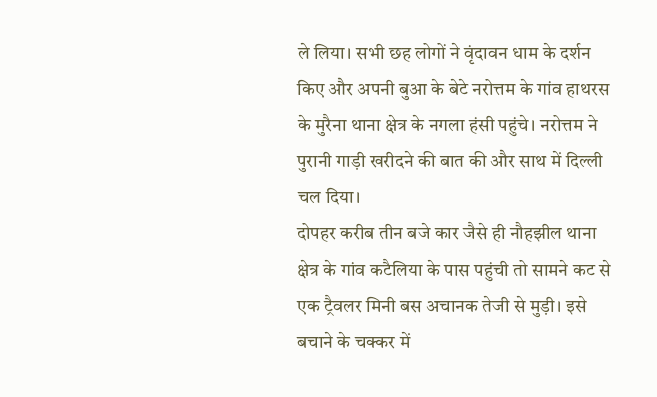ले लिया। सभी छह लोगों ने वृंदावन धाम के दर्शन किए और अपनी बुआ के बेटे नरोत्तम के गांव हाथरस के मुरैना थाना क्षेत्र के नगला हंसी पहुंचे। नरोत्तम ने पुरानी गाड़ी खरीदने की बात की और साथ में दिल्ली चल दिया।
दोपहर करीब तीन बजे कार जैसे ही नौहझील थाना क्षेत्र के गांव कटैलिया के पास पहुंची तो सामने कट से एक ट्रैवलर मिनी बस अचानक तेजी से मुड़ी। इसे बचाने के चक्कर में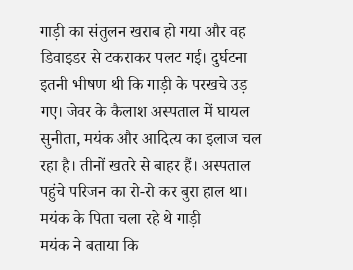गाड़ी का संतुलन खराब हो गया और वह डिवाइडर से टकराकर पलट गई। दुर्घटना इतनी भीषण थी कि गाड़ी के परखचे उड़ गए। जेवर के कैलाश अस्पताल में घायल सुनीता, मयंक और आदित्य का इलाज चल रहा है। तीनों खतरे से बाहर हैं। अस्पताल पहुंचे परिजन का रो-रो कर बुरा हाल था।
मयंक के पिता चला रहे थे गाड़ी
मयंक ने बताया कि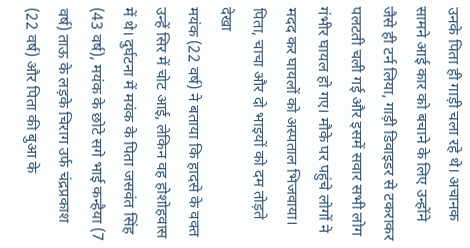उनके पिता ही गाड़ी चला रहे थे। अचानक सामने आई कार को बचाने के लिए उन्होंने जैसे ही टर्न लिया, गाड़ी डिवाइडर से टकराकर पलटती चली गई और इसमें सवार सभी लोग गंभीर घायल हो गए। मौके पर पहुंचे लोगों ने मदद कर घायलों को अस्पताल भिजवाया।
पिता, चाचा और दो भाइयों को दम तोड़ते देखा
मयंक (22 वर्ष) ने बताया कि हादसे के वक्त उन्हें सिर में चोट आई, लेकिन वह होशोहवास में थे। दुर्घटना में मयंक के पिता जसवंत सिंह (43 वर्ष), मयंक के छोटे सगे भाई कन्हैया (7 वर्ष) ताऊ के लड़के चिराग उर्फ चंद्रप्रकाश (22 वर्ष) और पिता की बुआ के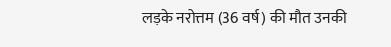लड़के नरोत्तम (36 वर्ष) की मौत उनकी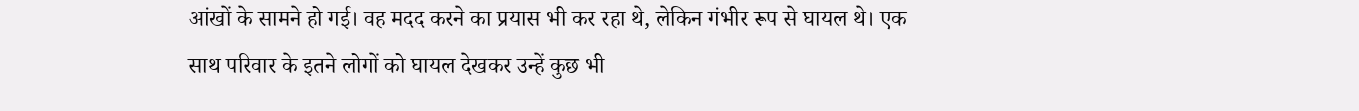आंखों के सामने हो गई। वह मदद करने का प्रयास भी कर रहा थे, लेकिन गंभीर रूप से घायल थे। एक साथ परिवार के इतने लोगों को घायल देखकर उन्हें कुछ भी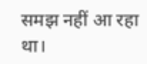समझ नहीं आ रहा था।